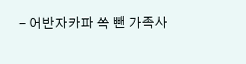- 어반자카파 쏙 뺀 가족사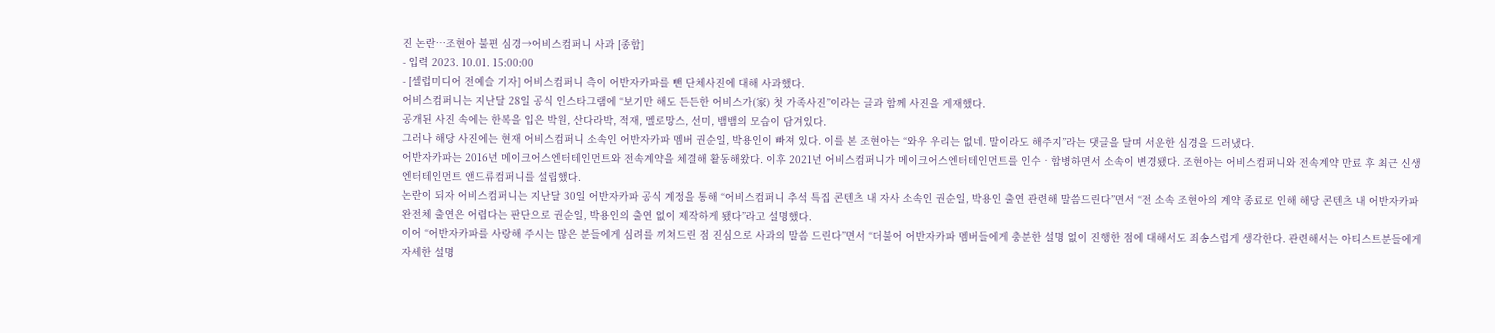진 논란…조현아 불편 심경→어비스컴퍼니 사과 [종합]
- 입력 2023. 10.01. 15:00:00
- [셀럽미디어 전예슬 기자] 어비스컴퍼니 측이 어반자카파를 뺀 단체사진에 대해 사과했다.
어비스컴퍼니는 지난달 28일 공식 인스타그램에 “보기만 해도 든든한 어비스가(家) 첫 가족사진”이라는 글과 함께 사진을 게재했다.
공개된 사진 속에는 한복을 입은 박원, 산다라박, 적재, 멜로망스, 선미, 뱀뱀의 모습이 담겨있다.
그러나 해당 사진에는 현재 어비스컴퍼니 소속인 어반자카파 멤버 권순일, 박용인이 빠져 있다. 이를 본 조현아는 “와우 우리는 없네. 말이라도 해주지”라는 댓글을 달며 서운한 심경을 드러냈다.
어반자카파는 2016년 메이크어스엔터테인먼트와 전속계약을 체결해 활동해왔다. 이후 2021년 어비스컴퍼니가 메이크어스엔터테인먼트를 인수‧합병하면서 소속이 변경됐다. 조현아는 어비스컴퍼니와 전속계약 만료 후 최근 신생 엔터테인먼트 앤드류컴퍼니를 설립했다.
논란이 되자 어비스컴퍼니는 지난달 30일 어반자카파 공식 계정을 통해 “어비스컴퍼니 추석 특집 콘텐츠 내 자사 소속인 권순일, 박용인 출연 관련해 말씀드린다”면서 “전 소속 조현아의 계약 종료로 인해 해당 콘텐츠 내 어반자카파 완전체 출연은 어렵다는 판단으로 권순일, 박용인의 출연 없이 제작하게 됐다”라고 설명했다.
이어 “어반자카파를 사랑해 주시는 많은 분들에게 심려를 끼쳐드린 점 진심으로 사과의 말씀 드린다”면서 “더불어 어반자카파 멤버들에게 충분한 설명 없이 진행한 점에 대해서도 죄송스럽게 생각한다. 관련해서는 아티스트분들에게 자세한 설명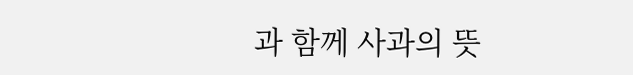과 함께 사과의 뜻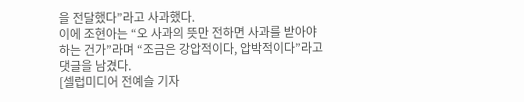을 전달했다”라고 사과했다.
이에 조현아는 “오 사과의 뜻만 전하면 사과를 받아야 하는 건가”라며 “조금은 강압적이다, 압박적이다”라고 댓글을 남겼다.
[셀럽미디어 전예슬 기자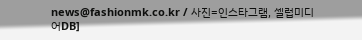news@fashionmk.co.kr / 사진=인스타그램, 셀럽미디어DB]